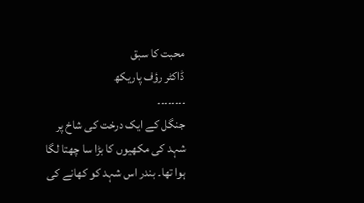محبت کا سبق
ڈاکٹر رؤف پاریکھ
۔۔۔۔۔۔۔۔
جنگل کے ایک درخت کی شاخ پر شہد کی مکھیوں کا بڑا سا چھتا لگا ہوا تھا۔ بندر اس شہد کو کھانے کی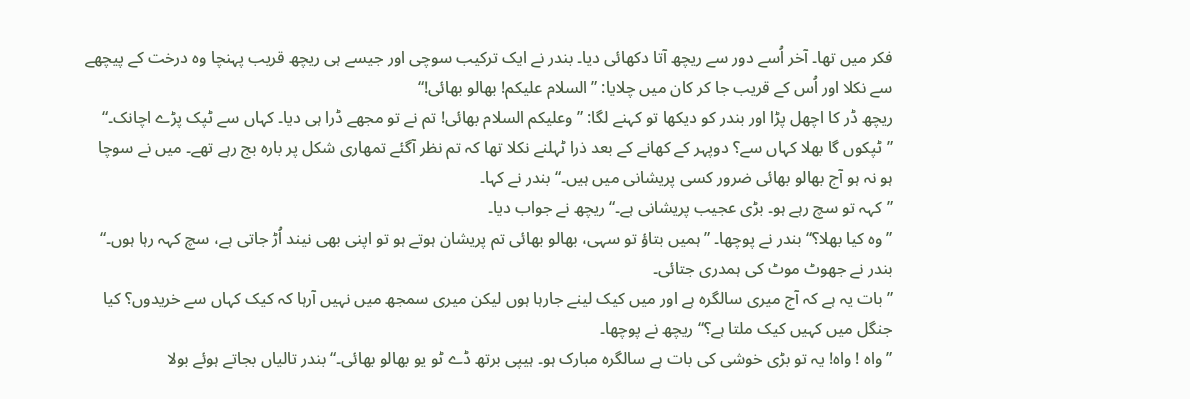فکر میں تھا۔ آخر اُسے دور سے ریچھ آتا دکھائی دیا۔ بندر نے ایک ترکیب سوچی اور جیسے ہی ریچھ قریب پہنچا وہ درخت کے پیچھے سے نکلا اور اُس کے قریب جا کر کان میں چلایا: ”السلام علیکم! بھالو بھائی!“
ریچھ ڈر کا اچھل پڑا اور بندر کو دیکھا تو کہنے لگا: ”وعلیکم السلام بھائی! تم نے تو مجھے ڈرا ہی دیا۔ کہاں سے ٹپک پڑے اچانک۔“
”ٹپکوں گا بھلا کہاں سے؟ دوپہر کے کھانے کے بعد ذرا ٹہلنے نکلا تھا کہ تم نظر آگئے تمھاری شکل پر بارہ بج رہے تھے۔ میں نے سوچا ہو نہ ہو آج بھالو بھائی ضرور کسی پریشانی میں ہیں۔“ بندر نے کہا۔
”کہہ تو سچ رہے ہو۔ بڑی عجیب پریشانی ہے۔“ ریچھ نے جواب دیا۔
”وہ کیا بھلا؟“ بندر نے پوچھا۔ ”ہمیں بتاؤ تو سہی، بھالو بھائی تم پریشان ہوتے ہو تو اپنی بھی نیند اُڑ جاتی ہے، سچ کہہ رہا ہوں۔“ بندر نے جھوٹ موٹ کی ہمدری جتائی۔
”بات یہ ہے کہ آج میری سالگرہ ہے اور میں کیک لینے جارہا ہوں لیکن میری سمجھ میں نہیں آرہا کہ کیک کہاں سے خریدوں؟ کیا جنگل میں کہیں کیک ملتا ہے؟“ ریچھ نے پوچھا۔
”واہ ! واہ! یہ تو بڑی خوشی کی بات ہے سالگرہ مبارک ہو۔ ہیپی برتھ ڈے ٹو یو بھالو بھائی۔“ بندر تالیاں بجاتے ہوئے بولا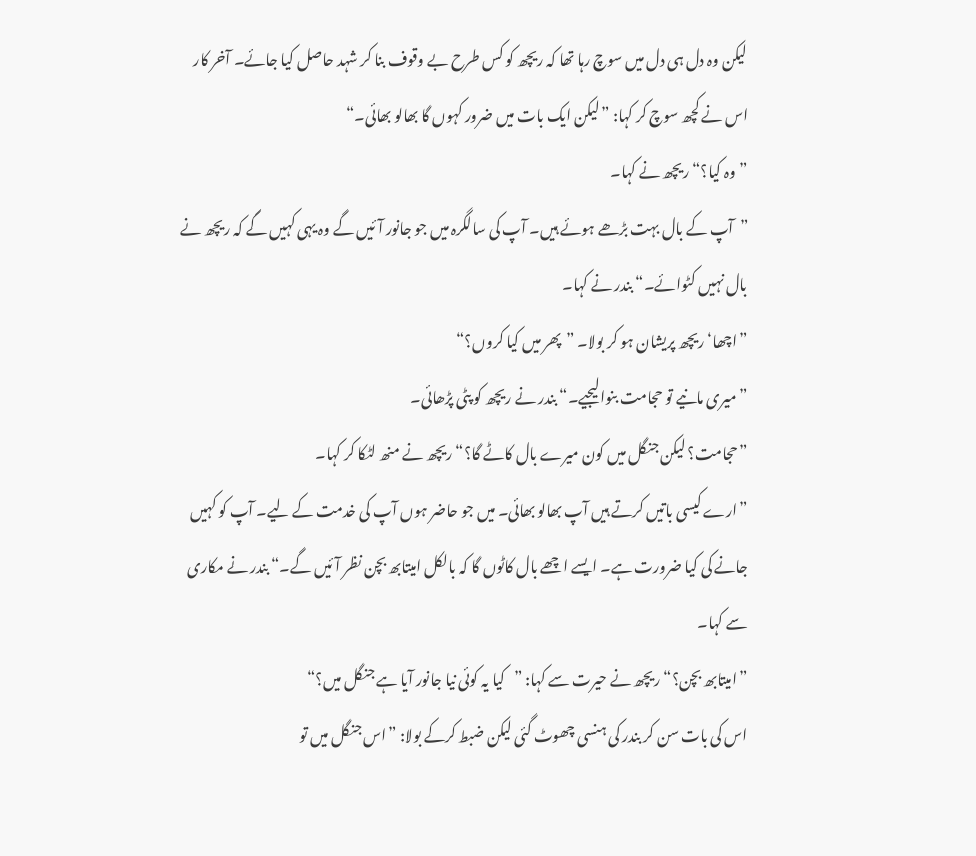لیکن وہ دل ہی دل میں سوچ رہا تھا کہ ریچھ کو کس طرح بے وقوف بنا کر شہد حاصل کیا جائے۔ آخر کار اس نے کچھ سوچ کر کہا: ”لیکن ایک بات میں ضرور کہوں گا بھالو بھائی۔“
”وہ کیا؟“ ریچھ نے کہا۔
”آپ کے بال بہت بڑھے ہوئے ہیں۔ آپ کی سالگرہ میں جو جانور آئیں گے وہ یہی کہیں گے کہ ریچھ نے بال نہیں کٹوائے۔“ بندر نے کہا۔
”اچھا‘ ریچھ پریشان ہو کر بولا۔ ”پھر میں کیا کروں؟“
”میری مانیے تو حجامت بنوالیجیے۔“ بندر نے ریچھ کو پٹی پڑھائی۔
”حجامت؟ لیکن جنگل میں کون میرے بال کاٹے گا؟“ ریچھ نے منھ لٹکا کر کہا۔
”ارے کیسی باتیں کرتے ہیں آپ بھالو بھائی۔ میں جو حاضر ہوں آپ کی خدمت کے لیے۔ آپ کو کہیں جانے کی کیا ضرورت ہے۔ ایسے اچھے بال کاٹوں گا کہ بالکل امیتابھ بچن نظر آئیں گے۔“ بندر نے مکاری سے کہا۔
”امیتابھ بچن؟“ ریچھ نے حیرت سے کہا: ”کیا یہ کوئی نیا جانور آیا ہے جنگل میں؟“
اس کی بات سن کر بندر کی ہنسی چھوٹ گئی لیکن ضبط کرکے بولا: ”اس جنگل میں تو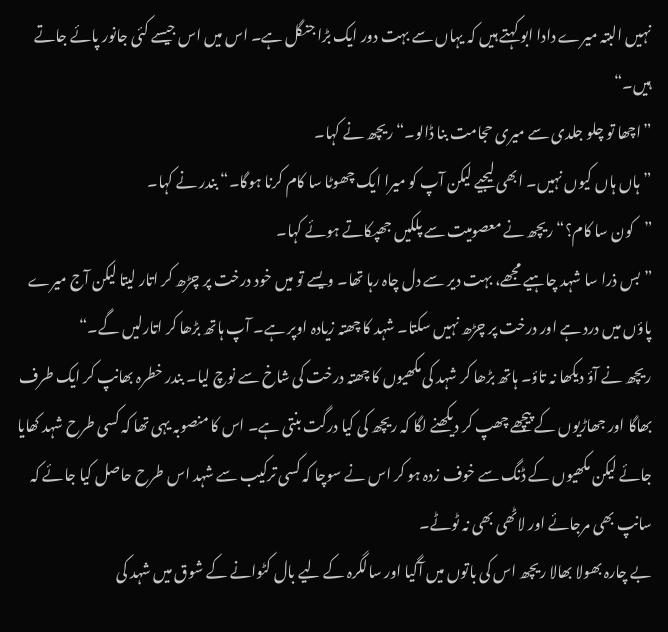نہیں البتہ میرے دادا ابو کہتے ہیں کہ یہاں سے بہت دور ایک بڑا جنگل ہے۔ اس میں اس جیسے کئی جانور پائے جاتے ہیں۔“
”اچھا تو چلو جلدی سے میری حجامت بنا ڈالو۔“ ریچھ نے کہا۔
”ہاں ہاں کیوں نہیں۔ ابھی لیجیے لیکن آپ کو میرا ایک چھوٹا سا کام کرنا ہوگا۔“ بندر نے کہا۔
”کون سا کام؟“ ریچھ نے معصومیت سے پلکیں جھپکاتے ہوئے کہا۔
”بس ذرا سا شہد چاہیے مجھے، بہت دیر سے دل چاہ رہا تھا۔ ویسے تو میں خود درخت پر چڑھ کر اتار لیتا لیکن آج میرے پاؤں میں درد ہے اور درخت پر چڑھ نہیں سکتا۔ شہد کا چھتہ زیادہ اوپر ہے۔ آپ ہاتھ بڑھا کر اتارلیں گے۔“
ریچھ نے آؤ دیکھا نہ تاؤ۔ ہاتھ بڑھا کر شہد کی مکھیوں کا چھتہ درخت کی شاخ سے نوچ لیا۔ بندر خطرہ بھانپ کر ایک طرف بھاگا اور جھاڑیوں کے پیچھے چھپ کر دیکھنے لگا کہ ریچھ کی کیا درگت بنتی ہے۔ اس کا منصوبہ یہی تھا کہ کسی طرح شہد کھایا جائے لیکن مکھیوں کے ڈنگ سے خوف زدہ ہو کر اس نے سوچا کہ کسی ترکیب سے شہد اس طرح حاصل کیا جائے کہ سانپ بھی مرجائے اور لاٹھی بھی نہ ٹوٹے۔
بے چارہ بھولا بھالا ریچھ اس کی باتوں میں آگیا اور سالگرہ کے لیے بال کٹوانے کے شوق میں شہد کی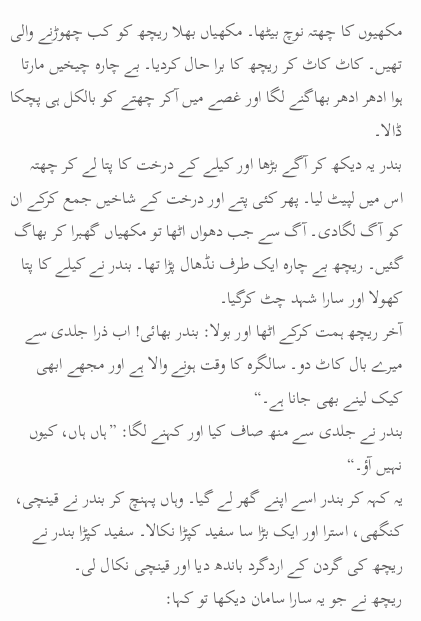مکھیوں کا چھتہ نوچ بیٹھا۔ مکھیاں بھلا ریچھ کو کب چھوڑنے والی تھیں۔ کاٹ کاٹ کر ریچھ کا برا حال کردیا۔ بے چارہ چیخیں مارتا ہوا ادھر ادھر بھاگنے لگا اور غصے میں آکر چھتے کو بالکل ہی پچکا ڈالا۔
بندر یہ دیکھ کر آگے بڑھا اور کیلے کے درخت کا پتا لے کر چھتہ اس میں لپیٹ لیا۔ پھر کئی پتے اور درخت کے شاخیں جمع کرکے ان کو آگ لگادی۔ آگ سے جب دھواں اٹھا تو مکھیاں گھبرا کر بھاگ گئیں۔ ریچھ بے چارہ ایک طرف نڈھال پڑا تھا۔ بندر نے کیلے کا پتا کھولا اور سارا شہد چٹ کرگیا۔
آخر ریچھ ہمت کرکے اٹھا اور بولا: بندر بھائی! اب ذرا جلدی سے میرے بال کاٹ دو۔ سالگرہ کا وقت ہونے والا ہے اور مجھے ابھی کیک لینے بھی جانا ہے۔“
بندر نے جلدی سے منھ صاف کیا اور کہنے لگا: ”ہاں ہاں، کیوں نہیں آؤ۔“
یہ کہہ کر بندر اسے اپنے گھر لے گیا۔ وہاں پہنچ کر بندر نے قینچی، کنگھی، استرا اور ایک بڑا سا سفید کپڑا نکالا۔ سفید کپڑا بندر نے ریچھ کی گردن کے اردگرد باندھ دیا اور قینچی نکال لی۔
ریچھ نے جو یہ سارا سامان دیکھا تو کہا: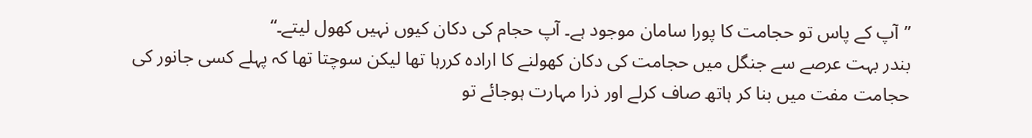”آپ کے پاس تو حجامت کا پورا سامان موجود ہے۔ آپ حجام کی دکان کیوں نہیں کھول لیتے۔“
بندر بہت عرصے سے جنگل میں حجامت کی دکان کھولنے کا ارادہ کررہا تھا لیکن سوچتا تھا کہ پہلے کسی جانور کی حجامت مفت میں بنا کر ہاتھ صاف کرلے اور ذرا مہارت ہوجائے تو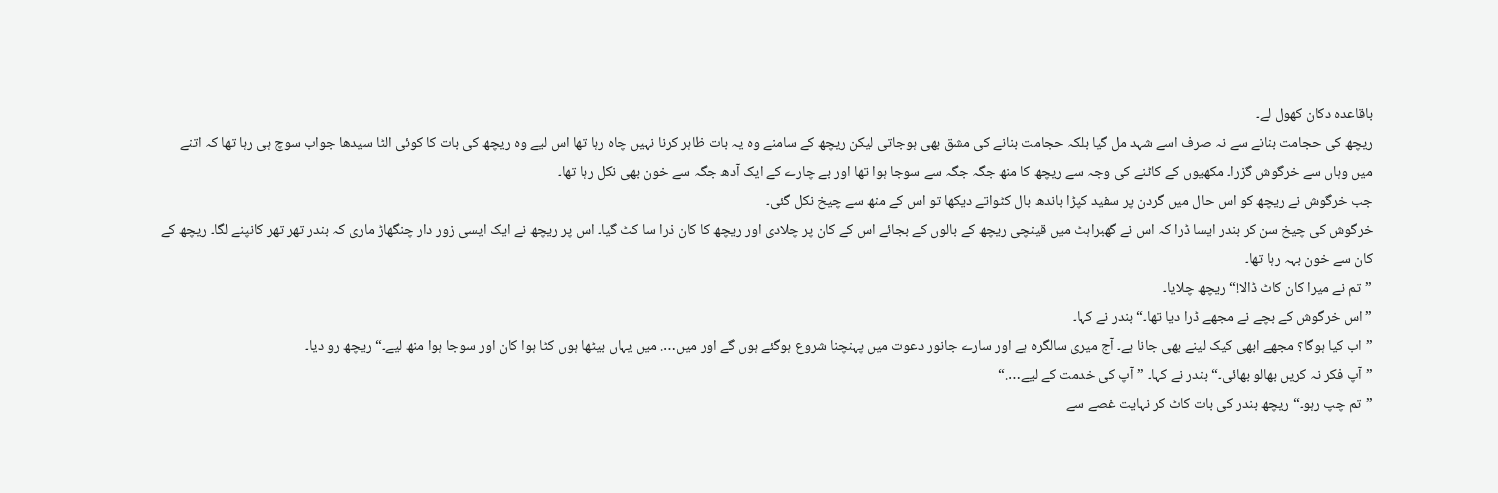باقاعدہ دکان کھول لے۔
ریچھ کی حجامت بنانے سے نہ صرف اسے شہد مل گیا بلکہ حجامت بنانے کی مشق بھی ہوجاتی لیکن ریچھ کے سامنے وہ یہ بات ظاہر کرنا نہیں چاہ رہا تھا اس لیے وہ ریچھ کی بات کا کوئی الٹا سیدھا جواب سوچ ہی رہا تھا کہ اتنے میں وہاں سے خرگوش گزرا۔ مکھیوں کے کاٹنے کی وجہ سے ریچھ کا منھ جگہ جگہ سے سوجا ہوا تھا اور بے چارے کے ایک آدھ جگہ سے خون بھی نکل رہا تھا۔
جب خرگوش نے ریچھ کو اس حال میں گردن پر سفید کپڑا باندھ بال کٹواتے دیکھا تو اس کے منھ سے چیخ نکل گئی۔
خرگوش کی چیخ سن کر بندر ایسا ڈرا کہ اس نے گھبراہٹ میں قینچی ریچھ کے بالوں کے بجائے اس کے کان پر چلادی اور ریچھ کا کان ذرا سا کٹ گیا۔ اس پر ریچھ نے ایک ایسی زور دار چنگھاڑ ماری کہ بندر تھر تھر کانپنے لگا۔ ریچھ کے کان سے خون بہہ رہا تھا۔
”تم نے میرا کان کاٹ ڈالا!“ ریچھ چلایا۔
”اس خرگوش کے بچے نے مجھے ڈرا دیا تھا۔“ بندر نے کہا۔
”اب کیا ہوگا؟ مجھے ابھی کیک لینے بھی جانا ہے۔ آج میری سالگرہ ہے اور سارے جانور دعوت میں پہنچنا شروع ہوگئے ہوں گے اور میں…. میں یہاں بیٹھا ہوں کٹا ہوا کان اور سوجا ہوا منھ لیے۔“ ریچھ رو دیا۔
”آپ فکر نہ کریں بھالو بھائی۔“ بندر نے کہا۔ ”آپ کی خدمت کے لیے….“
”تم چپ رہو۔“ ریچھ بندر کی بات کاٹ کر نہایت غصے سے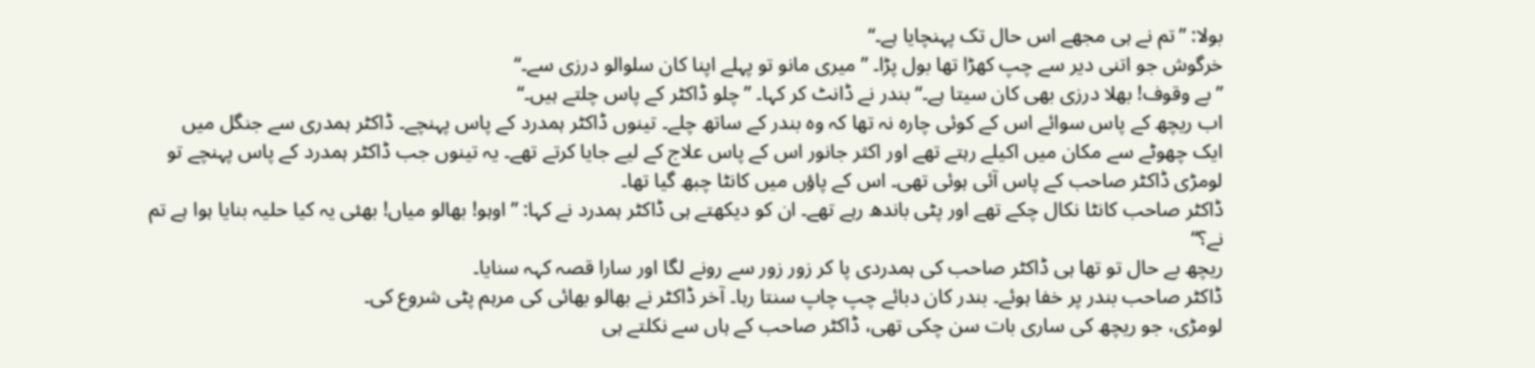بولا: ”تم نے ہی مجھے اس حال تک پہنچایا ہے۔“
خرگوش جو اتنی دیر سے چپ کھڑا تھا بول پڑا۔ ”میری مانو تو پہلے اپنا کان سلوالو درزی سے۔“
”بے وقوف! بھلا درزی بھی کان سیتا ہے۔“ بندر نے ڈانٹ کر کہا۔ ”چلو ڈاکٹر کے پاس چلتے ہیں۔“
اب ریچھ کے پاس سوائے اس کے کوئی چارہ نہ تھا کہ وہ بندر کے ساتھ چلے۔ تینوں ڈاکٹر ہمدرد کے پاس پہنچے۔ ڈاکٹر ہمدری سے جنگل میں ایک چھوٹے سے مکان میں اکیلے رہتے تھے اور اکثر جانور اس کے پاس علاج کے لیے جایا کرتے تھے۔ یہ تینوں جب ڈاکٹر ہمدرد کے پاس پہنچے تو لومڑی ڈاکٹر صاحب کے پاس آئی ہوئی تھی۔ اس کے پاؤں میں کانٹا چبھ گیا تھا۔
ڈاکٹر صاحب کانٹا نکال چکے تھے اور پٹی باندھ رہے تھے۔ ان کو دیکھتے ہی ڈاکٹر ہمدرد نے کہا: ”اوہو! بھالو میاں! بھئی یہ کیا حلیہ بنایا ہوا ہے تم نے؟“
ریچھ بے حال تو تھا ہی ڈاکٹر صاحب کی ہمدردی پا کر زور زور سے رونے لگا اور سارا قصہ کہہ سنایا۔
ڈاکٹر صاحب بندر پر خفا ہوئے۔ بندر کان دبائے چپ چاپ سنتا رہا۔ آخر ڈاکٹر نے بھالو بھائی کی مرہم پٹی شروع کی۔
لومڑی، جو ریچھ کی ساری بات سن چکی تھی، ڈاکٹر صاحب کے ہاں سے نکلتے ہی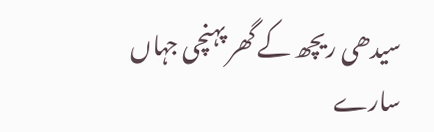سیدھی ریچھ کے گھر پہنچی جہاں سارے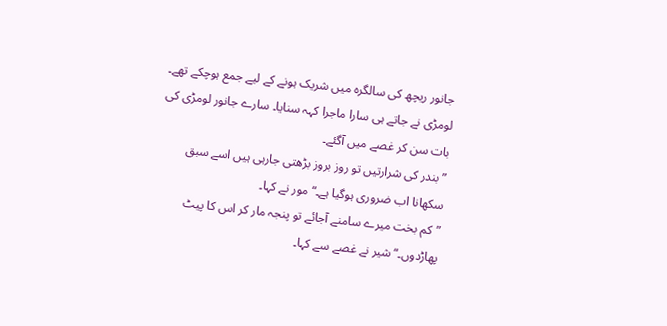جانور ریچھ کی سالگرہ میں شریک ہونے کے لیے جمع ہوچکے تھے۔ لومڑی نے جاتے ہی سارا ماجرا کہہ سنایا۔ سارے جانور لومڑی کی بات سن کر غصے میں آگئے۔
”بندر کی شرارتیں تو روز بروز بڑھتی جارہی ہیں اسے سبق سکھانا اب ضروری ہوگیا ہے۔“ مور نے کہا۔
”کم بخت میرے سامنے آجائے تو پنجہ مار کر اس کا پیٹ پھاڑدوں۔“ شیر نے غصے سے کہا۔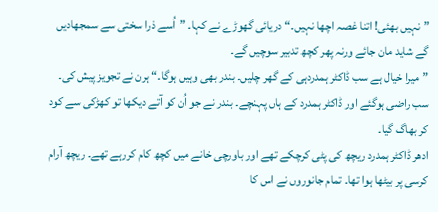”نہیں بھئی! اتنا غصہ اچھا نہیں۔“ دریائی گھوڑے نے کہا۔ ”اُسے ذرا سختی سے سمجھادیں گے شاید مان جائے ورنہ پھر کچھ تدبیر سوچیں گے۔
”میرا خیال ہے سب ڈاکٹر ہمدردہی کے گھر چلیں۔ بندر بھی وہیں ہوگا۔“ ہرن نے تجویز پیش کی۔
سب راضی ہوگئے اور ڈاکٹر ہمدرد کے ہاں پہنچے۔ بندر نے جو اُن کو آتے دیکھا تو کھڑکی سے کود کر بھاگ گیا۔
ادھر ڈاکٹر ہمدرد ریچھ کی پٹی کرچکے تھے اور باورچی خانے میں کچھ کام کررہے تھے۔ ریچھ آرام کرسی پر بیٹھا ہوا تھا۔ تمام جانوروں نے اس کا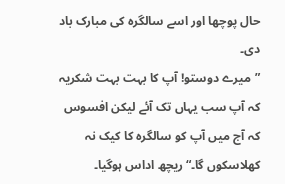حال پوچھا اور اسے سالگرہ کی مبارک باد دی۔
”میرے دوستو! آپ کا بہت بہت شکریہ کہ آپ سب یہاں تک آئے لیکن افسوس کہ آج میں آپ کو سالگرہ کا کیک نہ کھلاسکوں گا۔“ ریچھ اداس ہوگیا۔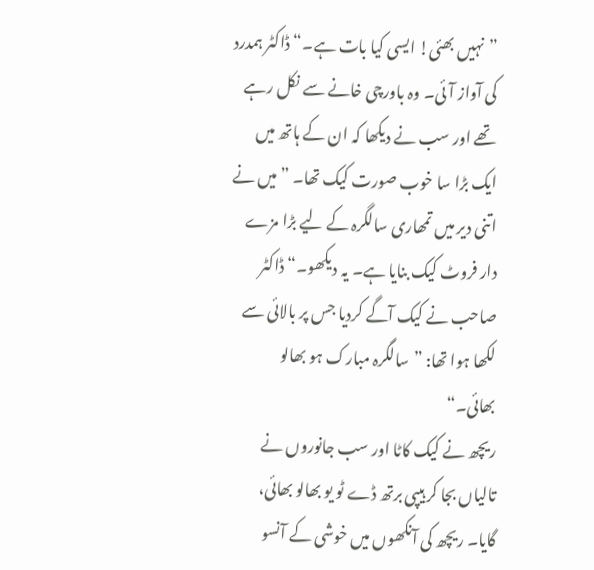”نہیں بھئی! ایسی کیا بات ہے۔“ ڈاکٹر ہمدرد کی آواز آئی۔ وہ باورچی خانے سے نکل رہے تھے اور سب نے دیکھا کہ ان کے ہاتھ میں ایک بڑا سا خوب صورت کیک تھا۔ ”میں نے اتنی دیر میں تمھاری سالگرہ کے لیے بڑا مزے دار فروٹ کیک بنایا ہے۔ یہ دیکھو۔“ ڈاکٹر صاحب نے کیک آگے کردیا جس پر بالائی سے لکھا ہوا تھا: ”سالگرہ مبارک ہو بھالو بھائی۔“
ریچھ نے کیک کاٹا اور سب جانوروں نے تالیاں بجا کر ہیپی برتھ ڈے ٹو یو بھالو بھائی، گایا۔ ریچھ کی آنکھوں میں خوشی کے آنسو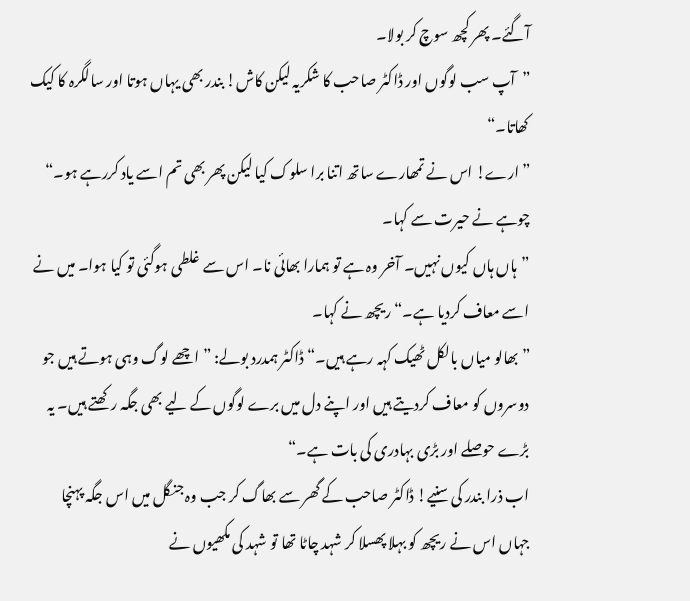آگئے۔ پھر کچھ سوچ کر بولا۔
”آپ سب لوگوں اور ڈاکٹر صاحب کا شکریہ لیکن کاش! بندر بھی یہاں ہوتا اور سالگرہ کا کیک کھاتا۔“
”ارے! اس نے تمھارے ساتھ اتنا برا سلوک کیا لیکن پھر بھی تم اسے یاد کررہے ہو۔“ چوہے نے حیرت سے کہا۔
”ہاں ہاں کیوں نہیں۔ آخر وہ ہے تو ہمارا بھائی نا۔ اس سے غلطی ہوگئی تو کیا ہوا۔ میں نے اسے معاف کردیا ہے۔“ ریچھ نے کہا۔
”بھالو میاں بالکل ٹھیک کہہ رہے ہیں۔“ ڈاکٹر ہمدرد بولے: ”اچھے لوگ وہی ہوتے ہیں جو دوسروں کو معاف کردیتے ہیں اور اپنے دل میں برے لوگوں کے لیے بھی جگہ رکھتے ہیں۔ یہ بڑے حوصلے اور بڑی بہادری کی بات ہے۔“
اب ذرا بندر کی سنیے! ڈاکٹر صاحب کے گھر سے بھاگ کر جب وہ جنگل میں اس جگہ پہنچا جہاں اس نے ریچھ کو بہلا پھسلا کر شہد چاٹا تھا تو شہد کی مکھیوں نے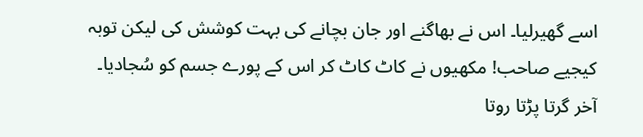اسے گھیرلیا۔ اس نے بھاگنے اور جان بچانے کی بہت کوشش کی لیکن توبہ کیجیے صاحب! مکھیوں نے کاٹ کاٹ کر اس کے پورے جسم کو سُجادیا۔ آخر گرتا پڑتا روتا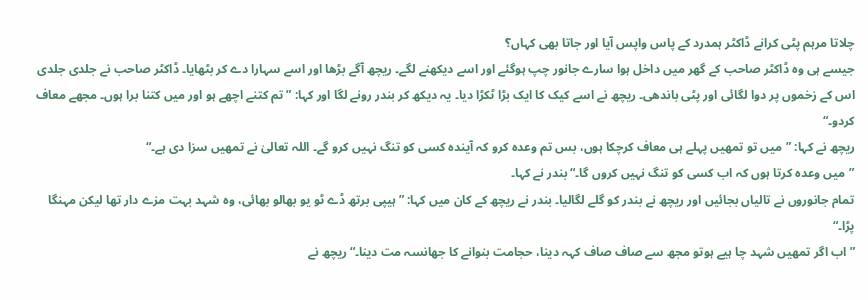چلاتا مرہم پٹی کرانے ڈاکٹر ہمدرد کے پاس واپس آیا اور جاتا بھی کہاں؟
جیسے ہی وہ ڈاکٹر صاحب کے گھر میں داخل ہوا سارے جانور چپ ہوگئے اور اسے دیکھنے لگے۔ ریچھ آگے بڑھا اور اسے سہارا دے کر بٹھایا۔ ڈاکٹر صاحب نے جلدی جلدی اس کے زخموں پر دوا لگائی اور پٹی باندھی۔ ریچھ نے اسے کیک کا ایک بڑا ٹکڑا دیا۔ یہ دیکھ کر بندر رونے لگا اور کہا: ”تم کتنے اچھے ہو اور میں کتنا برا ہوں۔ مجھے معاف کردو۔“
ریچھ نے کہا: ”میں تو تمھیں پہلے ہی معاف کرچکا ہوں، بس تم وعدہ کرو کہ آیندہ کسی کو تنگ نہیں کرو گے۔ اللہ تعالیٰ نے تمھیں سزا دی ہے۔“
”میں وعدہ کرتا ہوں کہ اب کسی کو تنگ نہیں کروں گا۔“ بندر نے کہا۔
تمام جانوروں نے تالیاں بجائیں اور ریچھ نے بندر کو گلے لگالیا۔ بندر نے ریچھ کے کان میں کہا: ”ہیپی برتھ ڈے ٹو یو بھالو بھائی، وہ شہد بہت مزے دار تھا لیکن مہنگا پڑا۔“
”اب اگر تمھیں شہد چا ہیے ہوتو مجھ سے صاف صاف کہہ دینا، حجامت بنوانے کا جھانسہ مت دینا۔“ ریچھ نے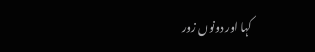کہا اور دونوں زور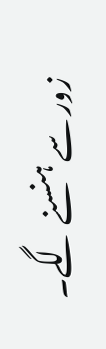زور سے ہنسنے لگے۔